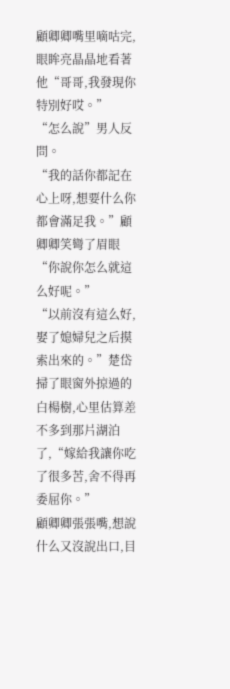顧卿卿嘴里嘀咕完,眼眸亮晶晶地看著他“哥哥,我發現你特別好哎。”
“怎么說”男人反問。
“我的話你都記在心上呀,想要什么你都會滿足我。”顧卿卿笑彎了眉眼“你說你怎么就這么好呢。”
“以前沒有這么好,娶了媳婦兒之后摸索出來的。”楚岱掃了眼窗外掠過的白楊樹,心里估算差不多到那片湖泊了,“嫁給我讓你吃了很多苦,舍不得再委屈你。”
顧卿卿張張嘴,想說什么又沒說出口,目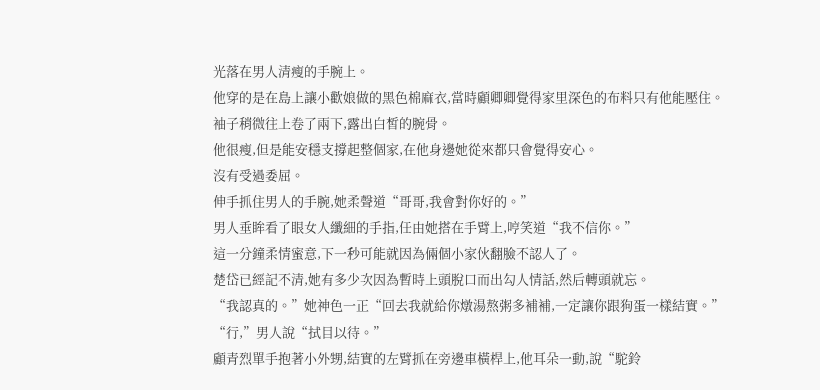光落在男人清瘦的手腕上。
他穿的是在島上讓小歡娘做的黑色棉麻衣,當時顧卿卿覺得家里深色的布料只有他能壓住。
袖子稍微往上卷了兩下,露出白皙的腕骨。
他很瘦,但是能安穩支撐起整個家,在他身邊她從來都只會覺得安心。
沒有受過委屈。
伸手抓住男人的手腕,她柔聲道“哥哥,我會對你好的。”
男人垂眸看了眼女人纖細的手指,任由她搭在手臂上,哼笑道“我不信你。”
這一分鐘柔情蜜意,下一秒可能就因為倆個小家伙翻臉不認人了。
楚岱已經記不清,她有多少次因為暫時上頭脫口而出勾人情話,然后轉頭就忘。
“我認真的。”她神色一正“回去我就給你燉湯熬粥多補補,一定讓你跟狗蛋一樣結實。”
“行,”男人說“拭目以待。”
顧青烈單手抱著小外甥,結實的左臂抓在旁邊車橫桿上,他耳朵一動,說“駝鈴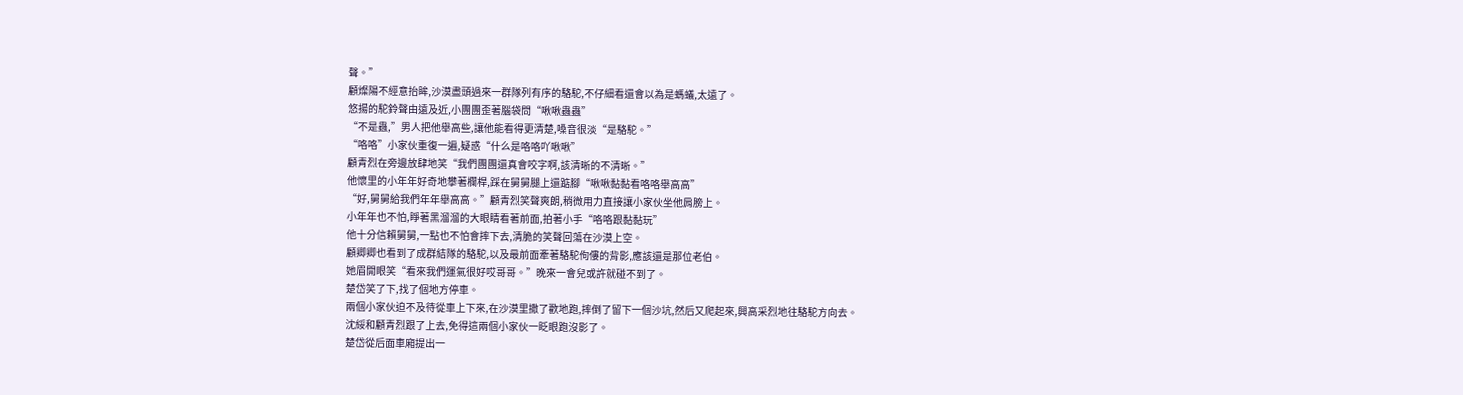聲。”
顧燦陽不經意抬眸,沙漠盡頭過來一群隊列有序的駱駝,不仔細看還會以為是螞蟻,太遠了。
悠揚的駝鈴聲由遠及近,小團團歪著腦袋問“啾啾蟲蟲”
“不是蟲,”男人把他舉高些,讓他能看得更清楚,嗓音很淡“是駱駝。”
“咯咯”小家伙重復一遍,疑惑“什么是咯咯吖啾啾”
顧青烈在旁邊放肆地笑“我們團團還真會咬字啊,該清晰的不清晰。”
他懷里的小年年好奇地攀著欄桿,踩在舅舅腿上還踮腳“啾啾黏黏看咯咯舉高高”
“好,舅舅給我們年年舉高高。”顧青烈笑聲爽朗,稍微用力直接讓小家伙坐他肩膀上。
小年年也不怕,睜著黑溜溜的大眼睛看著前面,拍著小手“咯咯跟黏黏玩”
他十分信賴舅舅,一點也不怕會摔下去,清脆的笑聲回蕩在沙漠上空。
顧卿卿也看到了成群結隊的駱駝,以及最前面牽著駱駝佝僂的背影,應該還是那位老伯。
她眉開眼笑“看來我們運氣很好哎哥哥。”晚來一會兒或許就碰不到了。
楚岱笑了下,找了個地方停車。
兩個小家伙迫不及待從車上下來,在沙漠里撒了歡地跑,摔倒了留下一個沙坑,然后又爬起來,興高采烈地往駱駝方向去。
沈綏和顧青烈跟了上去,免得這兩個小家伙一眨眼跑沒影了。
楚岱從后面車廂提出一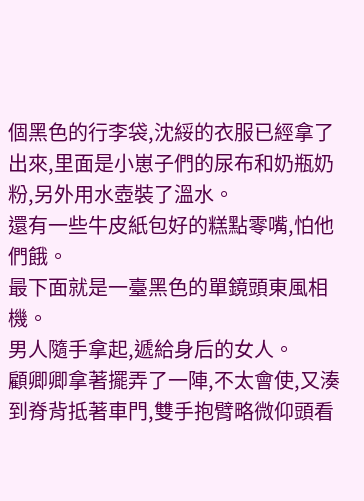個黑色的行李袋,沈綏的衣服已經拿了出來,里面是小崽子們的尿布和奶瓶奶粉,另外用水壺裝了溫水。
還有一些牛皮紙包好的糕點零嘴,怕他們餓。
最下面就是一臺黑色的單鏡頭東風相機。
男人隨手拿起,遞給身后的女人。
顧卿卿拿著擺弄了一陣,不太會使,又湊到脊背抵著車門,雙手抱臂略微仰頭看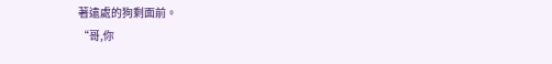著遠處的狗剩面前。
“哥,你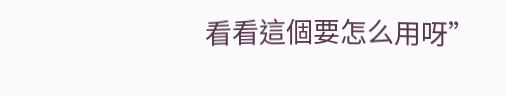看看這個要怎么用呀”